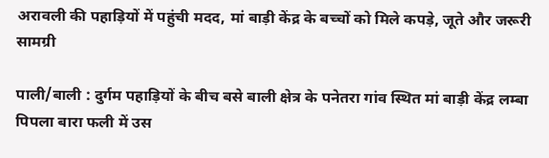अरावली की पहाड़ियों में पहुंची मदद, मां बाड़ी केंद्र के बच्चों को मिले कपड़े, जूते और जरूरी सामग्री

पाली/बाली : दुर्गम पहाड़ियों के बीच बसे बाली क्षेत्र के पनेतरा गांव स्थित मां बाड़ी केंद्र लम्बा पिपला बारा फली में उस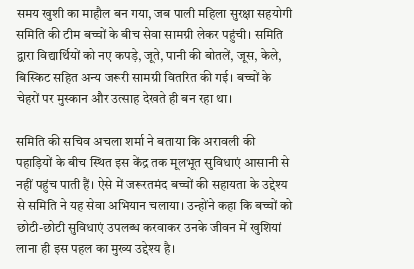समय खुशी का माहौल बन गया, जब पाली महिला सुरक्षा सहयोगी समिति की टीम बच्चों के बीच सेवा सामग्री लेकर पहुंची। समिति द्वारा विद्यार्थियों को नए कपड़े, जूते, पानी की बोतलें, जूस, केले, बिस्किट सहित अन्य जरूरी सामग्री वितरित की गई। बच्चों के चेहरों पर मुस्कान और उत्साह देखते ही बन रहा था।

समिति की सचिव अचला शर्मा ने बताया कि अरावली की पहाड़ियों के बीच स्थित इस केंद्र तक मूलभूत सुविधाएं आसानी से नहीं पहुंच पाती हैं। ऐसे में जरूरतमंद बच्चों की सहायता के उद्देश्य से समिति ने यह सेवा अभियान चलाया। उन्होंने कहा कि बच्चों को छोटी-छोटी सुविधाएं उपलब्ध करवाकर उनके जीवन में खुशियां लाना ही इस पहल का मुख्य उद्देश्य है।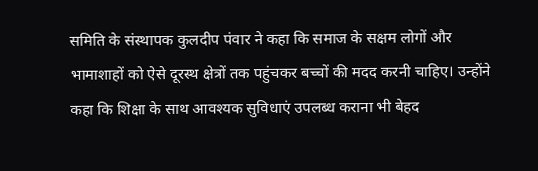समिति के संस्थापक कुलदीप पंवार ने कहा कि समाज के सक्षम लोगों और भामाशाहों को ऐसे दूरस्थ क्षेत्रों तक पहुंचकर बच्चों की मदद करनी चाहिए। उन्होंने कहा कि शिक्षा के साथ आवश्यक सुविधाएं उपलब्ध कराना भी बेहद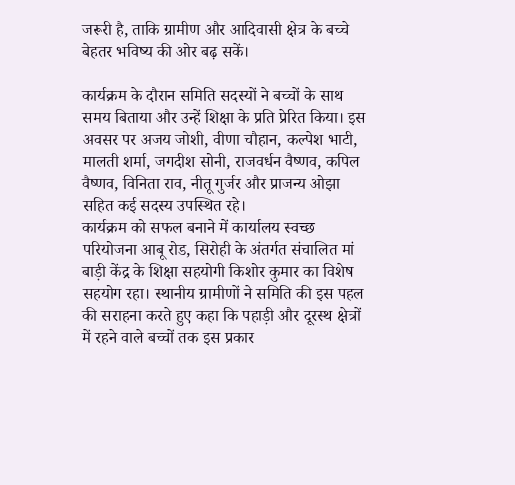जरूरी है, ताकि ग्रामीण और आदिवासी क्षेत्र के बच्चे बेहतर भविष्य की ओर बढ़ सकें।

कार्यक्रम के दौरान समिति सदस्यों ने बच्चों के साथ समय बिताया और उन्हें शिक्षा के प्रति प्रेरित किया। इस अवसर पर अजय जोशी, वीणा चौहान, कल्पेश भाटी, मालती शर्मा, जगदीश सोनी, राजवर्धन वैष्णव, कपिल वैष्णव, विनिता राव, नीतू गुर्जर और प्राजन्य ओझा सहित कई सदस्य उपस्थित रहे।
कार्यक्रम को सफल बनाने में कार्यालय स्वच्छ परियोजना आबू रोड, सिरोही के अंतर्गत संचालित मां बाड़ी केंद्र के शिक्षा सहयोगी किशोर कुमार का विशेष सहयोग रहा। स्थानीय ग्रामीणों ने समिति की इस पहल की सराहना करते हुए कहा कि पहाड़ी और दूरस्थ क्षेत्रों में रहने वाले बच्चों तक इस प्रकार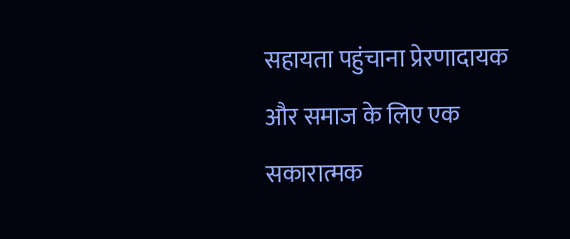सहायता पहुंचाना प्रेरणादायक और समाज के लिए एक सकारात्मक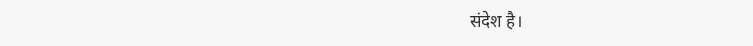संदेश है।